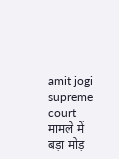amit jogi supreme court मामले में बड़ा मोड़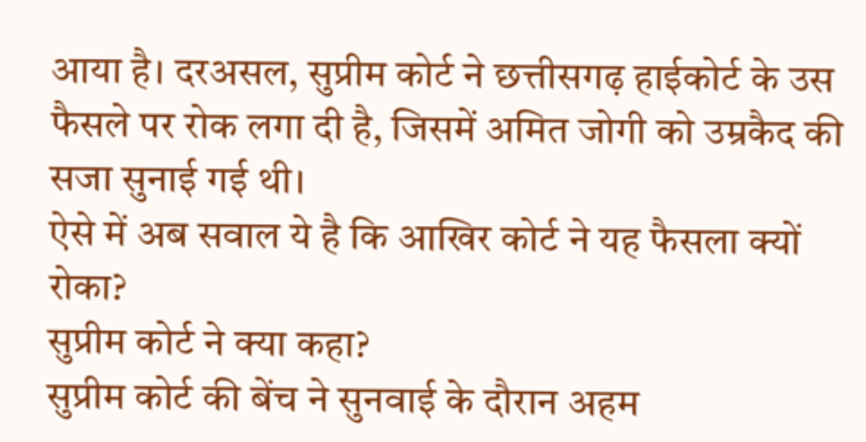आया है। दरअसल, सुप्रीम कोर्ट ने छत्तीसगढ़ हाईकोर्ट के उस फैसले पर रोक लगा दी है, जिसमें अमित जोगी को उम्रकैद की सजा सुनाई गई थी।
ऐसे में अब सवाल ये है कि आखिर कोर्ट ने यह फैसला क्यों रोका?
सुप्रीम कोर्ट ने क्या कहा?
सुप्रीम कोर्ट की बेंच ने सुनवाई के दौरान अहम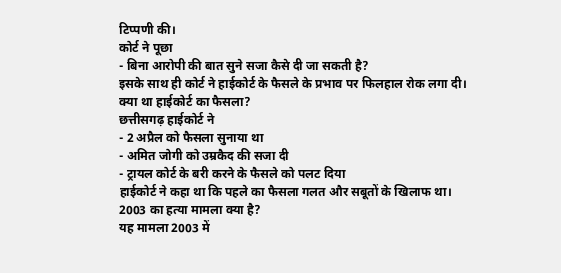टिप्पणी की।
कोर्ट ने पूछा
- बिना आरोपी की बात सुने सजा कैसे दी जा सकती है?
इसके साथ ही कोर्ट ने हाईकोर्ट के फैसले के प्रभाव पर फिलहाल रोक लगा दी।
क्या था हाईकोर्ट का फैसला?
छत्तीसगढ़ हाईकोर्ट ने
- 2 अप्रैल को फैसला सुनाया था
- अमित जोगी को उम्रकैद की सजा दी
- ट्रायल कोर्ट के बरी करने के फैसले को पलट दिया
हाईकोर्ट ने कहा था कि पहले का फैसला गलत और सबूतों के खिलाफ था।
2003 का हत्या मामला क्या है?
यह मामला 2003 में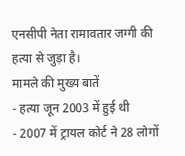एनसीपी नेता रामावतार जग्गी की हत्या से जुड़ा है।
मामले की मुख्य बातें
- हत्या जून 2003 में हुई थी
- 2007 में ट्रायल कोर्ट ने 28 लोगों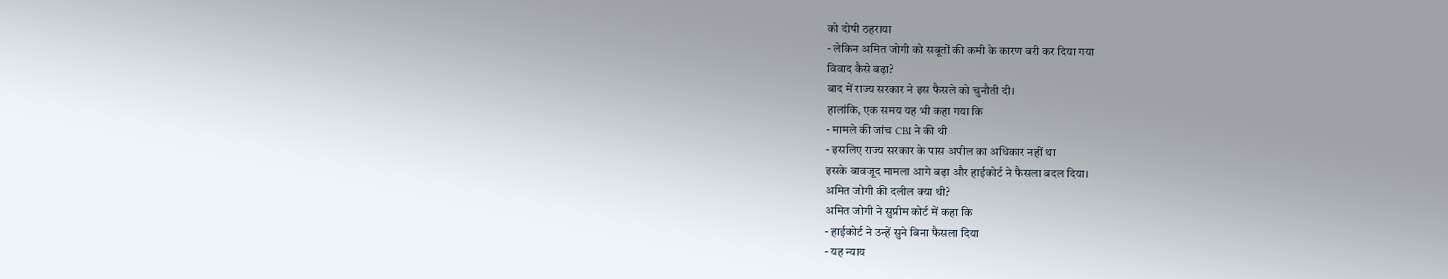को दोषी ठहराया
- लेकिन अमित जोगी को सबूतों की कमी के कारण बरी कर दिया गया
विवाद कैसे बढ़ा?
बाद में राज्य सरकार ने इस फैसले को चुनौती दी।
हालांकि, एक समय यह भी कहा गया कि
- मामले की जांच CBI ने की थी
- इसलिए राज्य सरकार के पास अपील का अधिकार नहीं था
इसके बावजूद मामला आगे बढ़ा और हाईकोर्ट ने फैसला बदल दिया।
अमित जोगी की दलील क्या थी?
अमित जोगी ने सुप्रीम कोर्ट में कहा कि
- हाईकोर्ट ने उन्हें सुने बिना फैसला दिया
- यह न्याय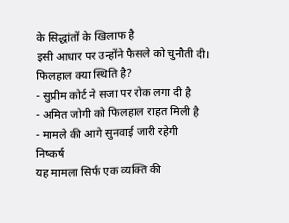के सिद्धांतों के खिलाफ है
इसी आधार पर उन्होंने फैसले को चुनौती दी।
फिलहाल क्या स्थिति है?
- सुप्रीम कोर्ट ने सजा पर रोक लगा दी है
- अमित जोगी को फिलहाल राहत मिली है
- मामले की आगे सुनवाई जारी रहेगी
निष्कर्ष
यह मामला सिर्फ एक व्यक्ति की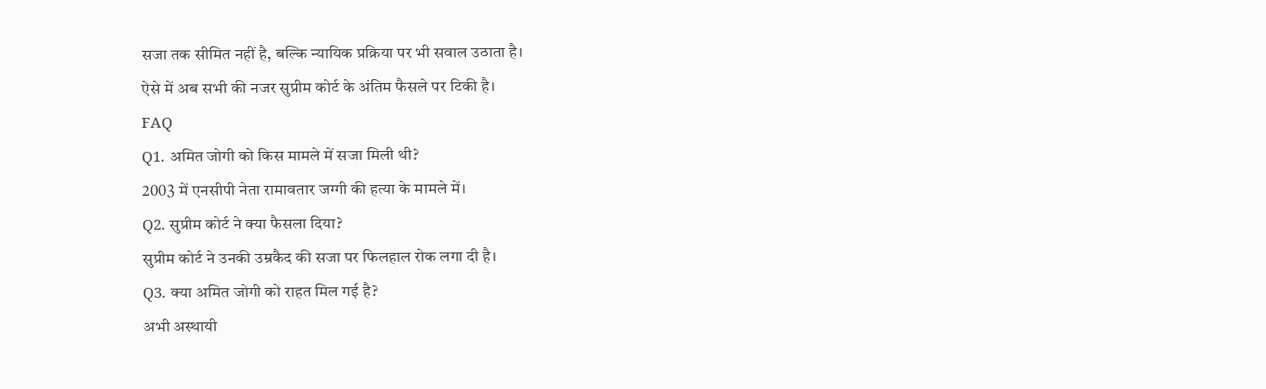सजा तक सीमित नहीं है, बल्कि न्यायिक प्रक्रिया पर भी सवाल उठाता है।
ऐसे में अब सभी की नजर सुप्रीम कोर्ट के अंतिम फैसले पर टिकी है।
FAQ
Q1. अमित जोगी को किस मामले में सजा मिली थी?
2003 में एनसीपी नेता रामावतार जग्गी की हत्या के मामले में।
Q2. सुप्रीम कोर्ट ने क्या फैसला दिया?
सुप्रीम कोर्ट ने उनकी उम्रकैद की सजा पर फिलहाल रोक लगा दी है।
Q3. क्या अमित जोगी को राहत मिल गई है?
अभी अस्थायी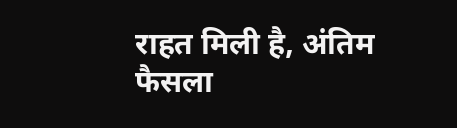राहत मिली है, अंतिम फैसला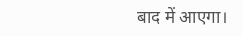बाद में आएगा।